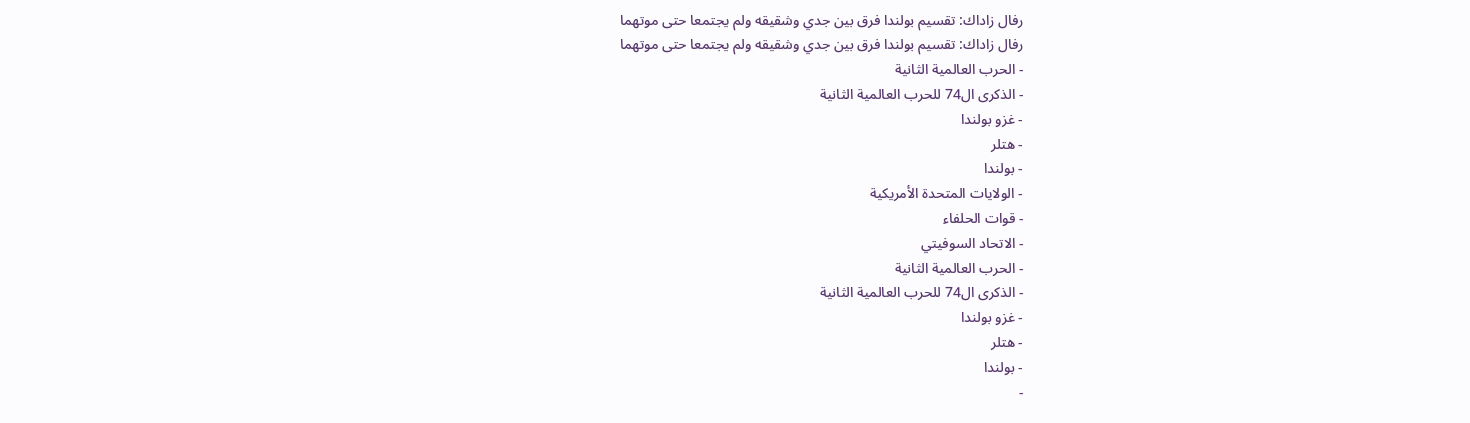رفال زاداك: تقسيم بولندا فرق بين جدي وشقيقه ولم يجتمعا حتى موتهما
رفال زاداك: تقسيم بولندا فرق بين جدي وشقيقه ولم يجتمعا حتى موتهما
- الحرب العالمية الثانية
- الذكرى ال74 للحرب العالمية الثانية
- غزو بولندا
- هتلر
- بولندا
- الولايات المتحدة الأمريكية
- قوات الحلفاء
- الاتحاد السوفيتي
- الحرب العالمية الثانية
- الذكرى ال74 للحرب العالمية الثانية
- غزو بولندا
- هتلر
- بولندا
-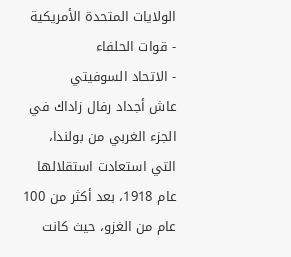الولايات المتحدة الأمريكية
- قوات الحلفاء
- الاتحاد السوفيتي
عاش أجداد رفال زاداك في الجزء الغربي من بولندا، التي استعادت استقلالها عام 1918، بعد أكثر من 100 عام من الغزو، حيث كانت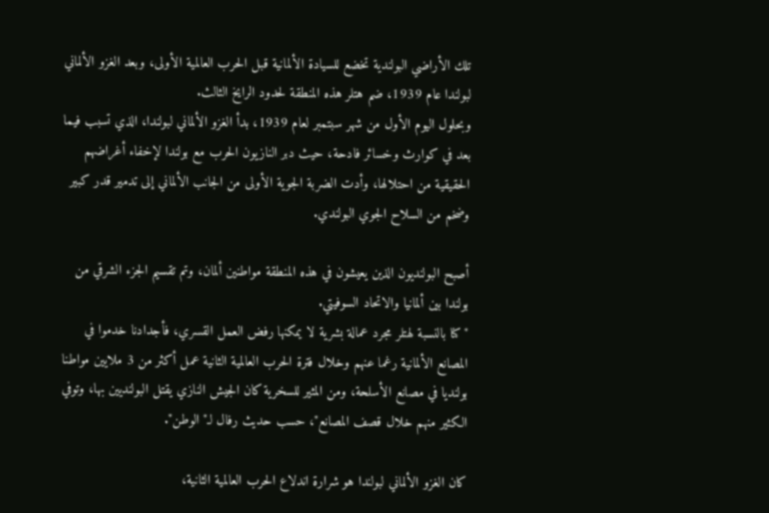تلك الأراضي البولندية تخضع للسيادة الألمانية قبل الحرب العالمية الأولى، وبعد الغزو الألماني لبولندا عام 1939، ضم هتلر هذه المنطقة لحدود الرايخ الثالث.
وبحلول اليوم الأول من شهر سبتمبر لعام 1939، بدأ الغزو الألماني لبولندا، الذي تسبب فيما بعد في كوارث وخسائر فادحة، حيث دبر النازيون الحرب مع بولندا لإخفاء أغراضهم الحقيقية من احتلالها، وأدت الضربة الجوية الأولى من الجانب الألماني إلى تدمير قدر كبير وضخم من السلاح الجوي البولندي.

أصبح البولنديون الذين يعيشون في هذه المنطقة مواطنين ألمان، وتم تقسيم الجزء الشرقي من بولندا بين ألمانيا والاتحاد السوفيتي.
"كنا بالنسبة لهتلر مجرد عمالة بشرية لا يمكنها رفض العمل القسري، فأجدادنا خدموا في المصانع الألمانية رغما عنهم وخلال فترة الحرب العالمية الثانية عمل أكثر من 3 ملايين مواطنا بولنديا في مصانع الأسلحة، ومن المثير للسخرية كان الجيش النازي يقتل البولنديين بها، وتوفي الكثير منهم خلال قصف المصانع"، حسب حديث رفال لـ"الوطن".

كان الغزو الألماني لبولندا هو شرارة اندلاع الحرب العالمية الثانية،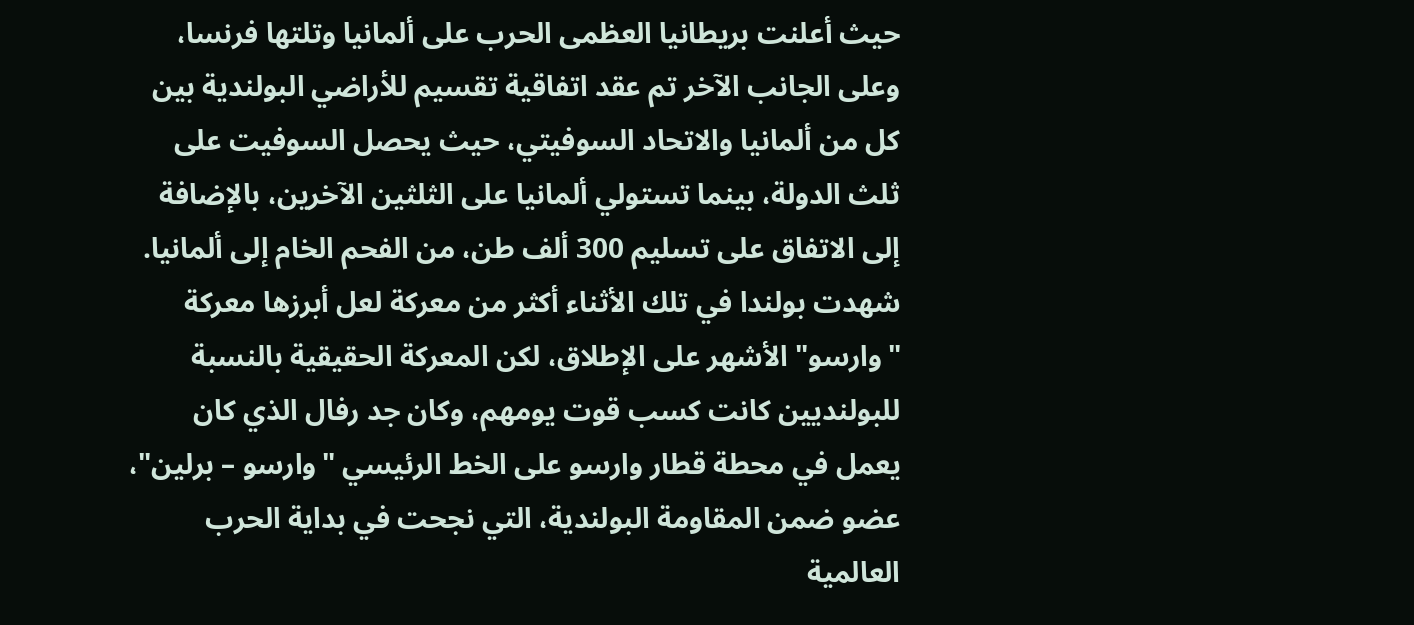حيث أعلنت بريطانيا العظمى الحرب على ألمانيا وتلتها فرنسا، وعلى الجانب الآخر تم عقد اتفاقية تقسيم للأراضي البولندية بين كل من ألمانيا والاتحاد السوفيتي، حيث يحصل السوفيت على ثلث الدولة، بينما تستولي ألمانيا على الثلثين الآخرين، بالإضافة إلى الاتفاق على تسليم 300 ألف طن، من الفحم الخام إلى ألمانيا.
شهدت بولندا في تلك الأثناء أكثر من معركة لعل أبرزها معركة "وارسو" الأشهر على الإطلاق، لكن المعركة الحقيقية بالنسبة للبولنديين كانت كسب قوت يومهم، وكان جد رفال الذي كان يعمل في محطة قطار وارسو على الخط الرئيسي "وارسو – برلين"، عضو ضمن المقاومة البولندية، التي نجحت في بداية الحرب العالمية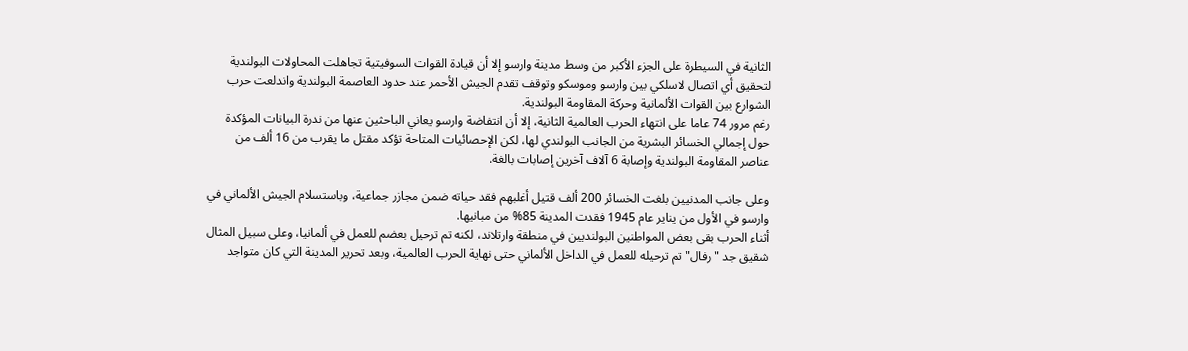الثانية في السيطرة على الجزء الأكبر من وسط مدينة وارسو إلا أن قيادة القوات السوفيتية تجاهلت المحاولات البولندية لتحقيق أي اتصال لاسلكي بين وارسو وموسكو وتوقف تقدم الجيش الأحمر عند حدود العاصمة البولندية واندلعت حرب الشوارع بين القوات الألمانية وحركة المقاومة البولندية.
رغم مرور 74 عاما على انتهاء الحرب العالمية الثانية، إلا أن انتفاضة وارسو يعاني الباحثين عنها من ندرة البيانات المؤكدة حول إجمالي الخسائر البشرية من الجانب البولندي لها، لكن الإحصائيات المتاحة تؤكد مقتل ما يقرب من 16 ألف من عناصر المقاومة البولندية وإصابة 6 آلاف آخرين إصابات بالغة.

وعلى جانب المدنيين بلغت الخسائر 200 ألف قتيل أغلبهم فقد حياته ضمن مجازر جماعية، وباستسلام الجيش الألماني في وارسو في الأول من يناير عام 1945 فقدت المدينة 85% من مبانيها.
أثناء الحرب بقى بعض المواطنين البولنديين في منطقة وارتلاند، لكنه تم ترحيل بعضم للعمل في ألمانيا، وعلى سبيل المثال شقيق جد "رفال" تم ترحيله للعمل في الداخل الألماني حتى نهاية الحرب العالمية، وبعد تحرير المدينة التي كان متواجد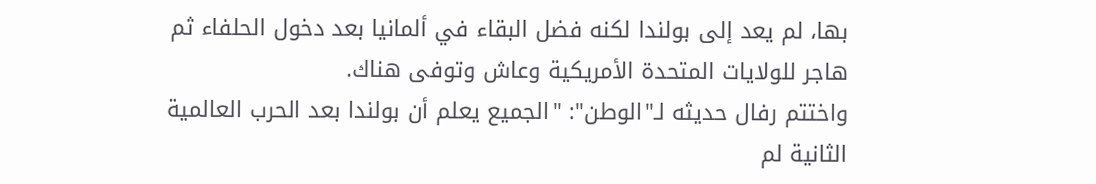بها، لم يعد إلى بولندا لكنه فضل البقاء في ألمانيا بعد دخول الحلفاء ثم هاجر للولايات المتحدة الأمريكية وعاش وتوفى هناك.
واختتم رفال حديثه لـ"الوطن": "الجميع يعلم أن بولندا بعد الحرب العالمية الثانية لم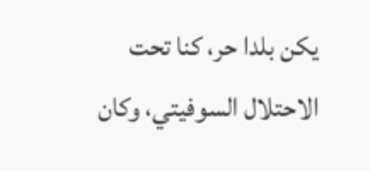يكن بلدا حر، كنا تحت الاحتلال السوفيتي، وكان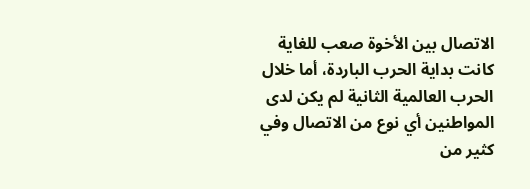الاتصال بين الأخوة صعب للغاية كانت بداية الحرب الباردة، أما خلال الحرب العالمية الثانية لم يكن لدى المواطنين أي نوع من الاتصال وفي كثير من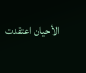الأحيان اعتقدت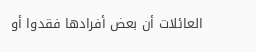العائلات أن بعض أفرادها فقدوا أو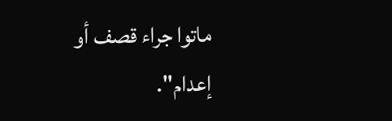ماتوا جراء قصف أو إعدام".